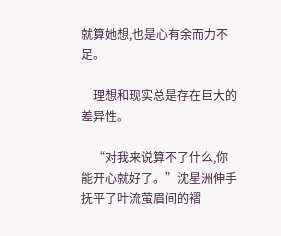就算她想,也是心有余而力不足。

    理想和现实总是存在巨大的差异性。

    “对我来说算不了什么,你能开心就好了。”沈星洲伸手抚平了叶流萤眉间的褶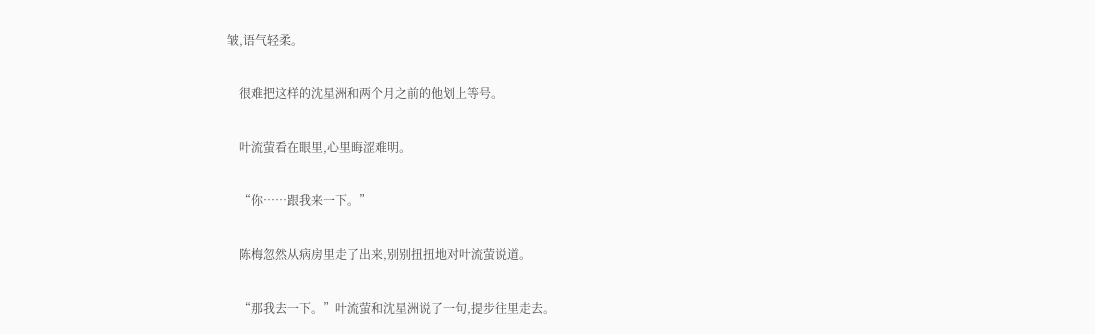皱,语气轻柔。

    很难把这样的沈星洲和两个月之前的他划上等号。

    叶流萤看在眼里,心里晦涩难明。

    “你……跟我来一下。”

    陈梅忽然从病房里走了出来,别别扭扭地对叶流萤说道。

    “那我去一下。”叶流萤和沈星洲说了一句,提步往里走去。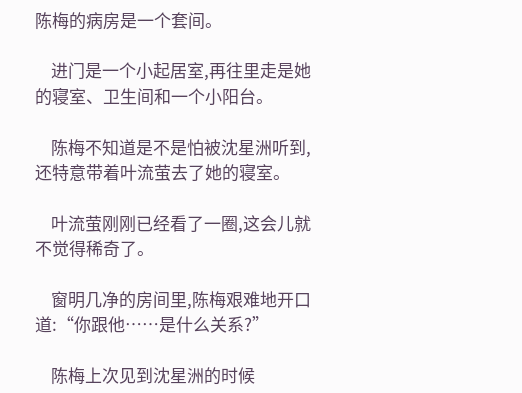陈梅的病房是一个套间。

    进门是一个小起居室,再往里走是她的寝室、卫生间和一个小阳台。

    陈梅不知道是不是怕被沈星洲听到,还特意带着叶流萤去了她的寝室。

    叶流萤刚刚已经看了一圈,这会儿就不觉得稀奇了。

    窗明几净的房间里,陈梅艰难地开口道:“你跟他……是什么关系?”

    陈梅上次见到沈星洲的时候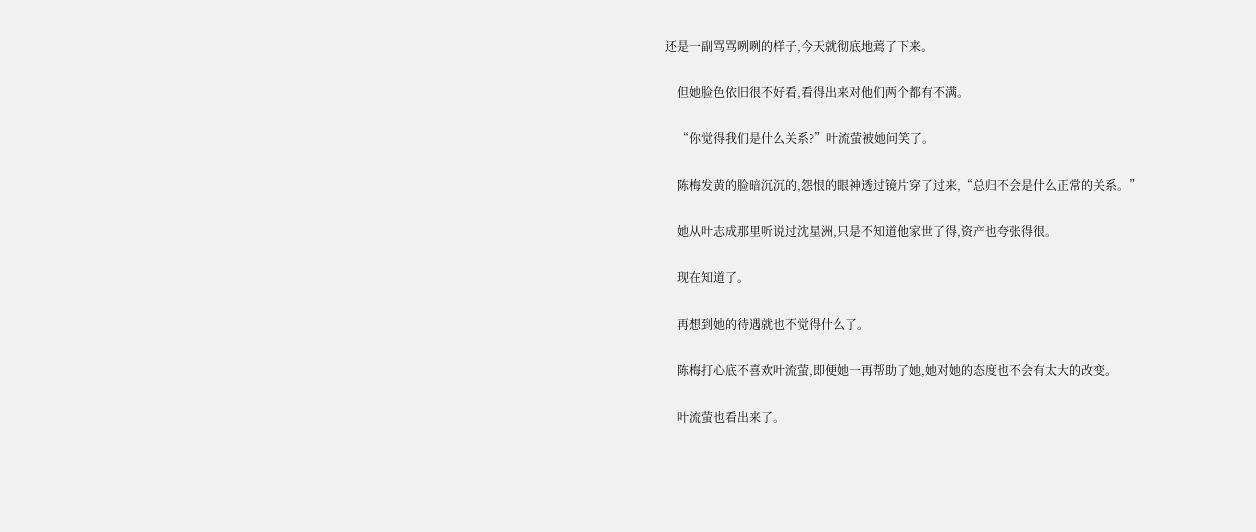还是一副骂骂咧咧的样子,今天就彻底地蔫了下来。

    但她脸色依旧很不好看,看得出来对他们两个都有不满。

    “你觉得我们是什么关系?”叶流萤被她问笑了。

    陈梅发黄的脸暗沉沉的,怨恨的眼神透过镜片穿了过来,“总归不会是什么正常的关系。”

    她从叶志成那里听说过沈星洲,只是不知道他家世了得,资产也夸张得很。

    现在知道了。

    再想到她的待遇就也不觉得什么了。

    陈梅打心底不喜欢叶流萤,即便她一再帮助了她,她对她的态度也不会有太大的改变。

    叶流萤也看出来了。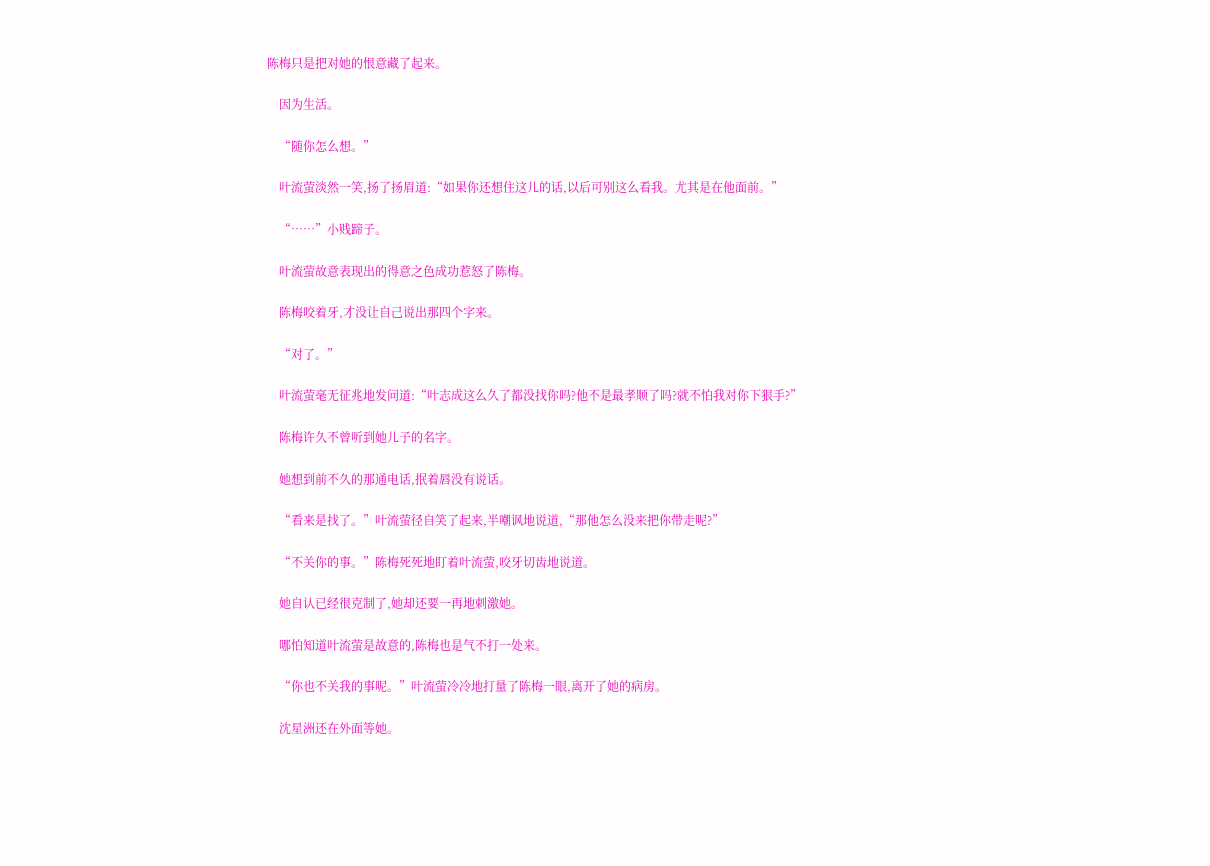陈梅只是把对她的恨意藏了起来。

    因为生活。

    “随你怎么想。”

    叶流萤淡然一笑,扬了扬眉道:“如果你还想住这儿的话,以后可别这么看我。尤其是在他面前。”

    “……”小贱蹄子。

    叶流萤故意表现出的得意之色成功惹怒了陈梅。

    陈梅咬着牙,才没让自己说出那四个字来。

    “对了。”

    叶流萤毫无征兆地发问道:“叶志成这么久了都没找你吗?他不是最孝顺了吗?就不怕我对你下狠手?”

    陈梅许久不曾听到她儿子的名字。

    她想到前不久的那通电话,抿着唇没有说话。

    “看来是找了。”叶流萤径自笑了起来,半嘲讽地说道,“那他怎么没来把你带走呢?”

    “不关你的事。”陈梅死死地盯着叶流萤,咬牙切齿地说道。

    她自认已经很克制了,她却还要一再地刺激她。

    哪怕知道叶流萤是故意的,陈梅也是气不打一处来。

    “你也不关我的事呢。”叶流萤冷冷地打量了陈梅一眼,离开了她的病房。

    沈星洲还在外面等她。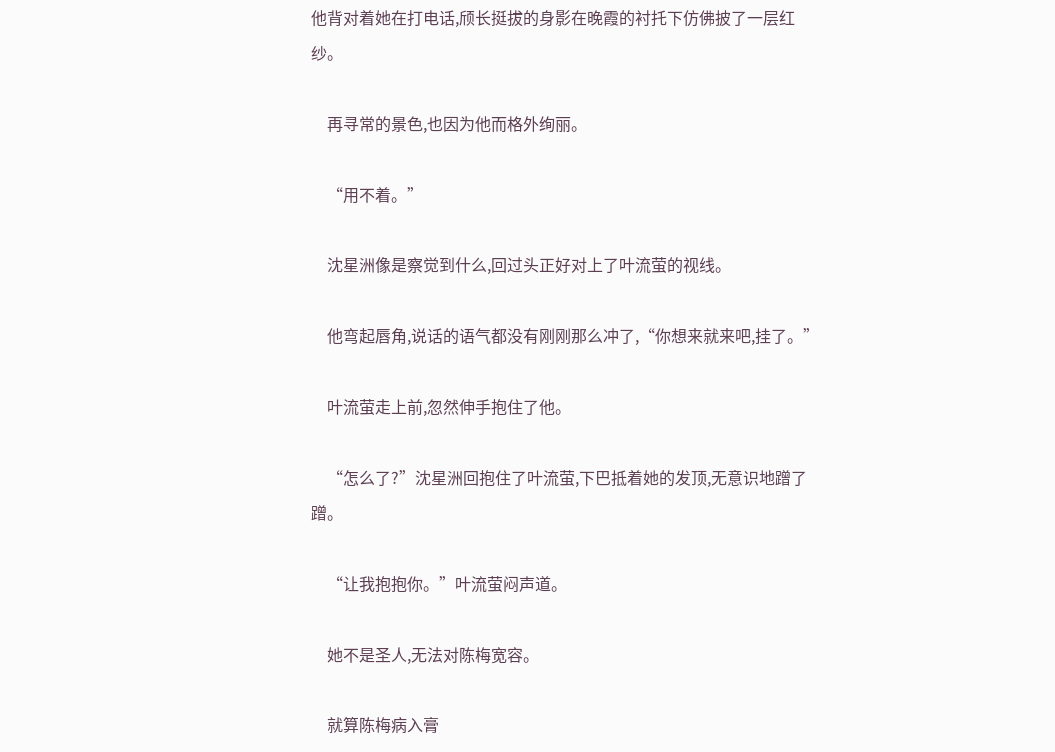他背对着她在打电话,颀长挺拔的身影在晚霞的衬托下仿佛披了一层红纱。

    再寻常的景色,也因为他而格外绚丽。

    “用不着。”

    沈星洲像是察觉到什么,回过头正好对上了叶流萤的视线。

    他弯起唇角,说话的语气都没有刚刚那么冲了,“你想来就来吧,挂了。”

    叶流萤走上前,忽然伸手抱住了他。

    “怎么了?”沈星洲回抱住了叶流萤,下巴抵着她的发顶,无意识地蹭了蹭。

    “让我抱抱你。”叶流萤闷声道。

    她不是圣人,无法对陈梅宽容。

    就算陈梅病入膏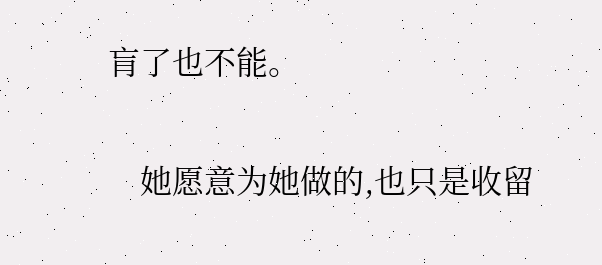肓了也不能。

    她愿意为她做的,也只是收留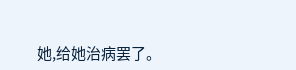她,给她治病罢了。